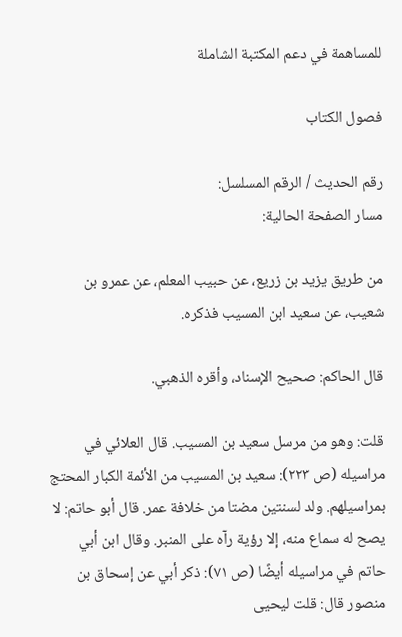للمساهمة في دعم المكتبة الشاملة

فصول الكتاب

رقم الحديث / الرقم المسلسل:
مسار الصفحة الحالية:

من طريق يزيد بن زريع، عن حبيب المعلم، عن عمرو بن شعيب، عن سعيد ابن المسيب فذكره.

قال الحاكم: صحيح الإسناد، وأقره الذهبي.

قلت: وهو من مرسل سعيد بن المسيب. قال العلائي في مراسيله (ص ٢٢٣): سعيد بن المسيب من الأئمة الكبار المحتج بمراسيلهم. ولد لسنتين مضتا من خلافة عمر. قال أبو حاتم: لا يصح له سماع منه، إلا رؤية رآه على المنبر. وقال ابن أبي حاتم في مراسيله أيضًا (ص ٧١): ذكر أبي عن إسحاق بن منصور قال: قلت ليحيى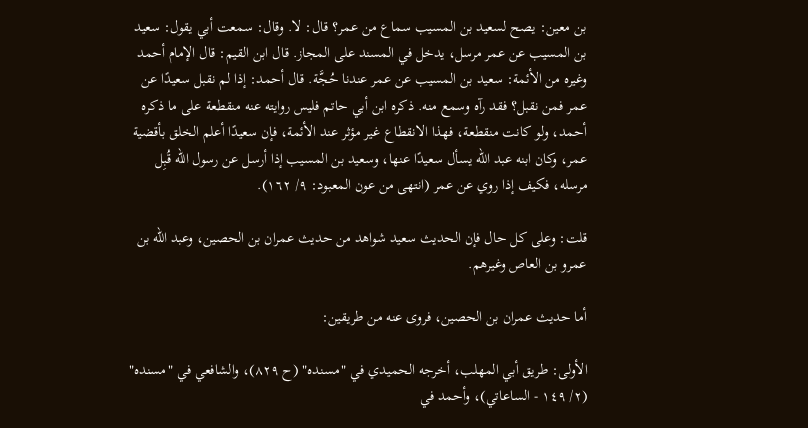بن معين: يصح لسعيد بن المسيب سماع من عمر؟ قال: لا. وقال: سمعت أبي يقول: سعيد بن المسيب عن عمر مرسل، يدخل في المسند على المجاز. قال ابن القيم: قال الإمام أحمد وغيره من الأئمة: سعيد بن المسيب عن عمر عندنا حُجَّة. قال أحمد: إذا لم نقبل سعيدًا عن عمر فمن نقبل؟ فقد رآه وسمع منه. ذكره ابن أبي حاتم فليس روايته عنه منقطعة على ما ذكره أحمد، ولو كانت منقطعة، فهذا الانقطاع غير مؤثر عند الأئمة، فإن سعيدًا أعلم الخلق بأقضية عمر، وكان ابنه عبد الله يسأل سعيدًا عنها، وسعيد بن المسيب إذا أرسل عن رسول الله قُبِل مرسله، فكيف إذا روي عن عمر (انتهى من عون المعبود: ٩/ ١٦٢).

قلت: وعلى كل حال فإن الحديث سعيد شواهد من حديث عمران بن الحصين، وعبد الله بن عمرو بن العاص وغيرهم.

أما حديث عمران بن الحصين، فروى عنه من طريقين:

الأولى: طريق أبي المهلب، أخرجه الحميدي في "مسنده" (ح ٨٢٩)، والشافعي في "مسنده" (٢/ ١٤٩ - الساعاتي)، وأحمد في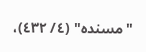"مسنده" (٤/ ٤٣٢)،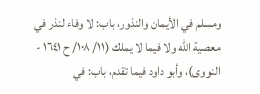ومسلم في الأيمان والنذور، باب: لا وفاء لنذر في معصية الله ولا فيما لا يملك (١١/ ١٠٨/ ح ١٦٤١ - النووى)، وأبو داود فيما تقدم، باب: في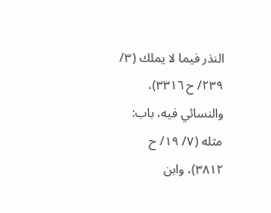النذر فيما لا يملك (٣/ ٢٣٩/ ح ٣٣١٦)، والنسائي فيه، باب: مثله (٧/ ١٩/ ح ٣٨١٢)، وابن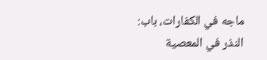ماجه في الكفارات، باب: النذر في المعصية